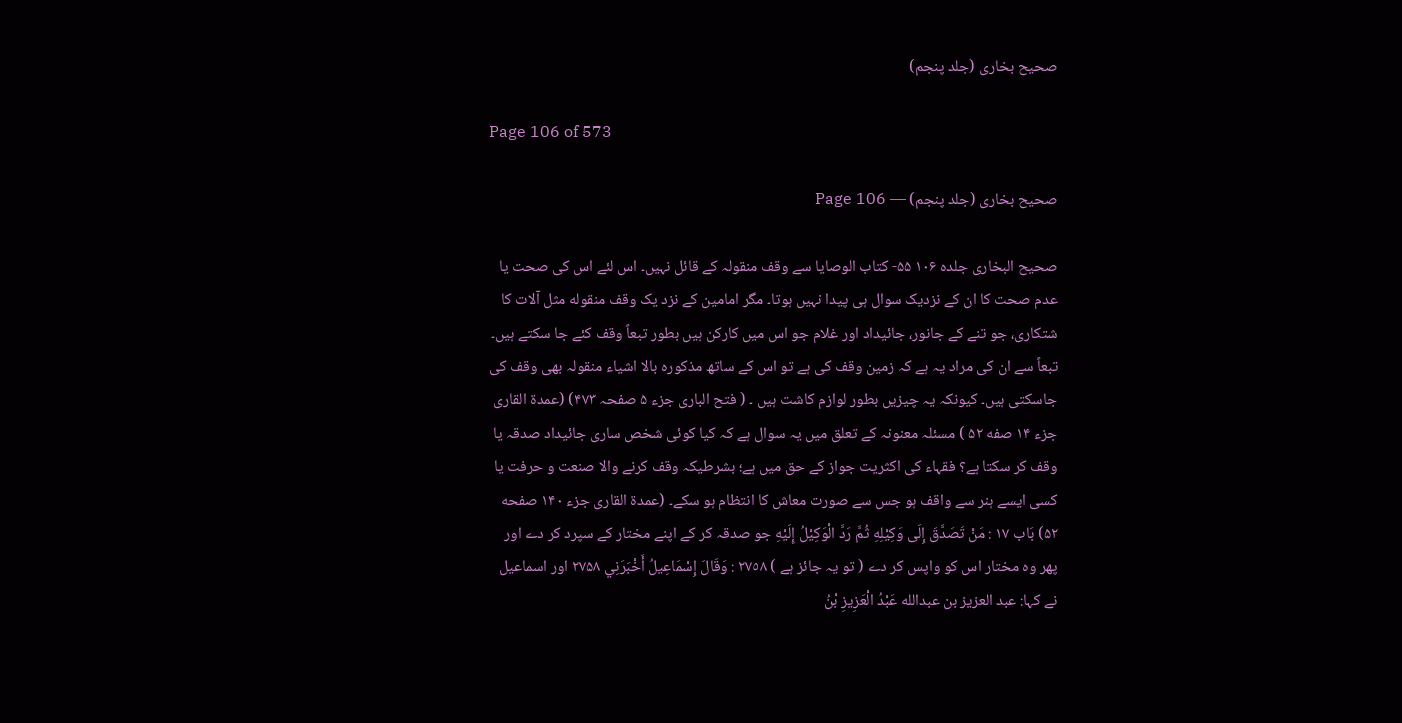صحیح بخاری (جلد پنجم)

Page 106 of 573

صحیح بخاری (جلد پنجم) — Page 106

صحيح البخاری جلده ۱۰۶ ۵۵- كتاب الوصايا سے وقف منقولہ کے قائل نہیں۔ اس لئے اس کی صحت یا عدم صحت کا ان کے نزدیک سوال ہی پیدا نہیں ہوتا۔ مگر امامین کے نزد یک وقف منقوله مثل آلات کا شتکاری، جو تنے کے جانور، جائیداد اور غلام جو اس میں کارکن ہیں بطور تبعاً وقف کئے جا سکتے ہیں۔ تبعاً سے ان کی مراد یہ ہے کہ زمین وقف کی ہے تو اس کے ساتھ مذکورہ بالا اشیاء منقولہ بھی وقف کی جاسکتی ہیں۔ کیونکہ یہ چیزیں بطور لوازم کاشت ہیں ۔ ( فتح الباری جزء ۵ صفحہ ۴۷۳) (عمدۃ القاری جزء ۱۴ صفه ۵۲ ) مسئلہ معنونہ کے تعلق میں یہ سوال ہے کہ کیا کوئی شخص ساری جائیداد صدقہ یا وقف کر سکتا ہے؟ فقہاء کی اکثریت جواز کے حق میں ہے؛ بشرطیکہ وقف کرنے والا صنعت و حرفت یا کسی ایسے ہنر سے واقف ہو جس سے صورت معاش کا انتظام ہو سکے۔ (عمدۃ القاری جزء ۱۴۰ صفحه ۵۲) بَاب ۱۷ : مَنْ تَصَدَّقَ إِلَى وَكِيْلِهِ ثُمَّ رَدَّ الْوَكِيْلُ إِلَيْهِ جو صدقہ کر کے اپنے مختار کے سپرد کر دے اور پھر وہ مختار اس کو واپس کر دے ( تو یہ جائز ہے ) ٢٧٥٨ : وَقَالَ إِسْمَاعِيلُ أَخْبَرَنِي ۲۷۵۸ اور اسماعیل نے کہا: عبد العزیز بن عبدالله عَبْدُ الْعَزِيزِ بْنُ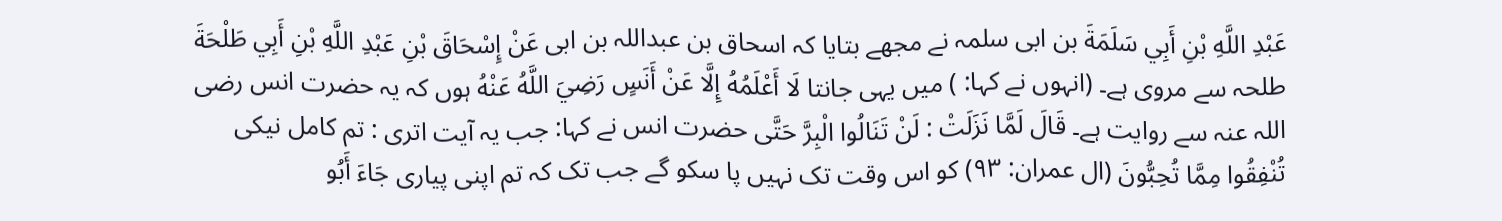عَبْدِ اللَّهِ بْنِ أَبِي سَلَمَةَ بن ابی سلمہ نے مجھے بتایا کہ اسحاق بن عبداللہ بن ابی عَنْ إِسْحَاقَ بْنِ عَبْدِ اللَّهِ بْنِ أَبِي طَلْحَةَ طلحہ سے مروی ہے۔ (انہوں نے کہا: ) میں یہی جانتا لَا أَعْلَمُهُ إِلَّا عَنْ أَنَسٍ رَضِيَ اللَّهُ عَنْهُ ہوں کہ یہ حضرت انس رضی اللہ عنہ سے روایت ہے۔ قَالَ لَمَّا نَزَلَتْ : لَنْ تَنَالُوا الْبِرَّ حَتَّى حضرت انس نے کہا: جب یہ آیت اتری : تم کامل نیکی تُنْفِقُوا مِمَّا تُحِبُّونَ (ال عمران: ۹۳) کو اس وقت تک نہیں پا سکو گے جب تک کہ تم اپنی پیاری جَاءَ أَبُو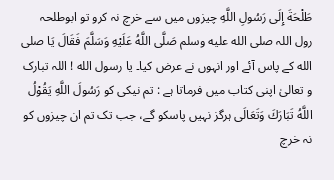طَلْحَةَ إِلَى رَسُولِ اللَّهِ چیزوں میں سے خرچ نہ کرو تو ابوطلحہ رول اللہ صلى الله عليه وسلم صَلَّى اللَّهُ عَلَيْهِ وَسَلَّمَ فَقَالَ يَا صلى الله کے پاس آئے اور انہوں نے عرض کیا۔ یا رسول الله ! اللہ تبارک و تعالیٰ اپنی کتاب میں فرماتا ہے : تم نیکی کو رَسُولَ اللَّهِ يَقُوْلُ اللَّهُ تَبَارَكَ وَتَعَالَی ہرگز نہیں پاسکو گے، جب تک تم ان چیزوں کو نہ خرچ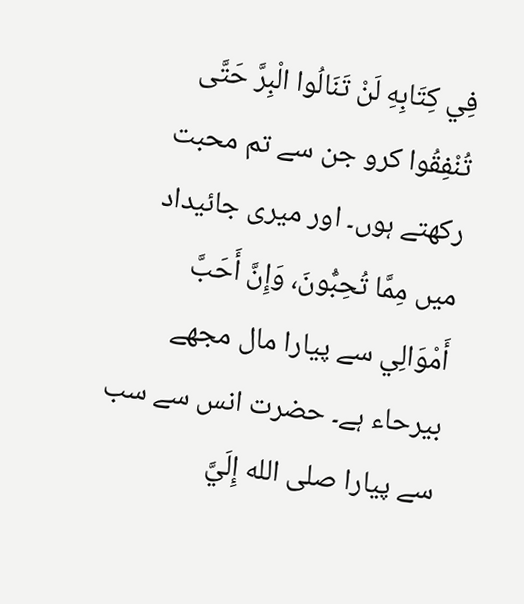فِي كِتَابِهِ لَنْ تَنَالُوا الْبِرَّ حَتَّى تُنْفِقُوا کرو جن سے تم محبت رکھتے ہوں۔ اور میری جائیداد میں مِمَّا تُحِبُّونَ، وَإِنَّ أَحَبَّ أَمْوَالِي سے پیارا مال مجھے بیرحاء ہے۔ حضرت انس سے سب سے پیارا صلى الله إِلَيَّ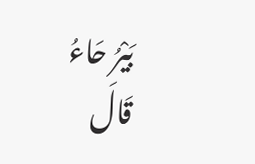بَيْرُ حَاءُ قَالَ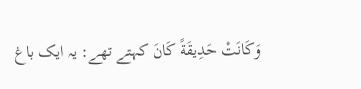وَكَانَتْ حَدِيقَةً كَانَ کہتے تھے: یہ ایک باغ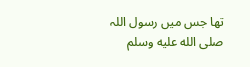تھا جس میں رسول اللہ صلى الله عليه وسلم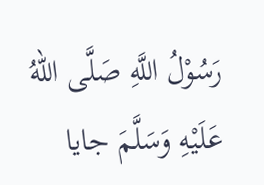رَسُوْلُ اللَّهِ صَلَّى اللهُ عَلَيْهِ وَسَلَّمَ جایا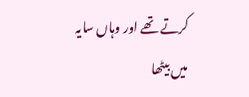کرتے تھے اور وہاں سایہ میں بیٹھا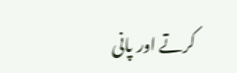کرتے اور پانی